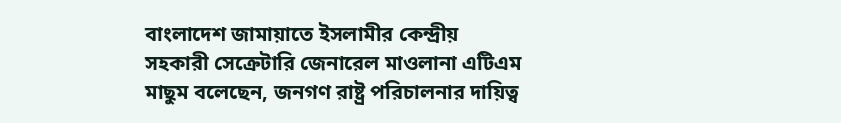বাংলাদেশ জামায়াতে ইসলামীর কেন্দ্রীয় সহকারী সেক্রেটারি জেনারেল মাওলানা এটিএম মাছুম বলেছেন, জনগণ রাষ্ট্র পরিচালনার দায়িত্ব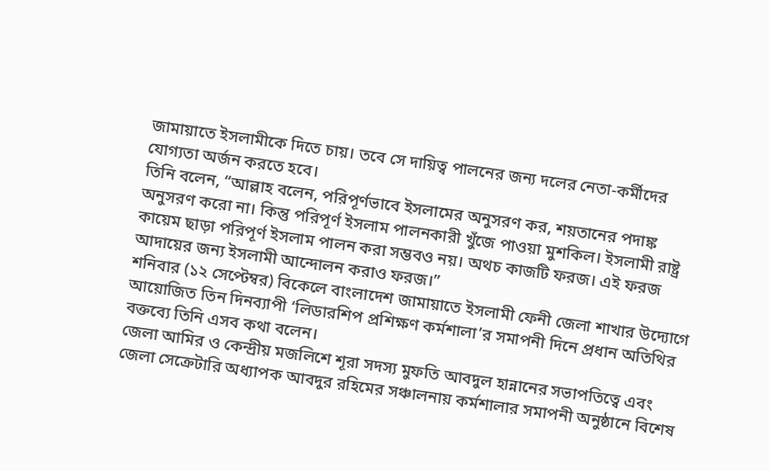জামায়াতে ইসলামীকে দিতে চায়। তবে সে দায়িত্ব পালনের জন্য দলের নেতা-কর্মীদের যোগ্যতা অর্জন করতে হবে।
তিনি বলেন, “আল্লাহ বলেন, পরিপূর্ণভাবে ইসলামের অনুসরণ কর, শয়তানের পদাঙ্ক অনুসরণ করো না। কিন্তু পরিপূর্ণ ইসলাম পালনকারী খুঁজে পাওয়া মুশকিল। ইসলামী রাষ্ট্র কায়েম ছাড়া পরিপূর্ণ ইসলাম পালন করা সম্ভবও নয়। অথচ কাজটি ফরজ। এই ফরজ আদায়ের জন্য ইসলামী আন্দোলন করাও ফরজ।”
শনিবার (১২ সেপ্টেম্বর) বিকেলে বাংলাদেশ জামায়াতে ইসলামী ফেনী জেলা শাখার উদ্যোগে আয়োজিত তিন দিনব্যাপী ‘লিডারশিপ প্রশিক্ষণ কর্মশালা’র সমাপনী দিনে প্রধান অতিথির বক্তব্যে তিনি এসব কথা বলেন।
জেলা আমির ও কেন্দ্রীয় মজলিশে শূরা সদস্য মুফতি আবদুল হান্নানের সভাপতিত্বে এবং জেলা সেক্রেটারি অধ্যাপক আবদুর রহিমের সঞ্চালনায় কর্মশালার সমাপনী অনুষ্ঠানে বিশেষ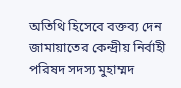অতিথি হিসেবে বক্তব্য দেন জামায়াতের কেন্দ্রীয় নির্বাহী পরিষদ সদস্য মুহাম্মদ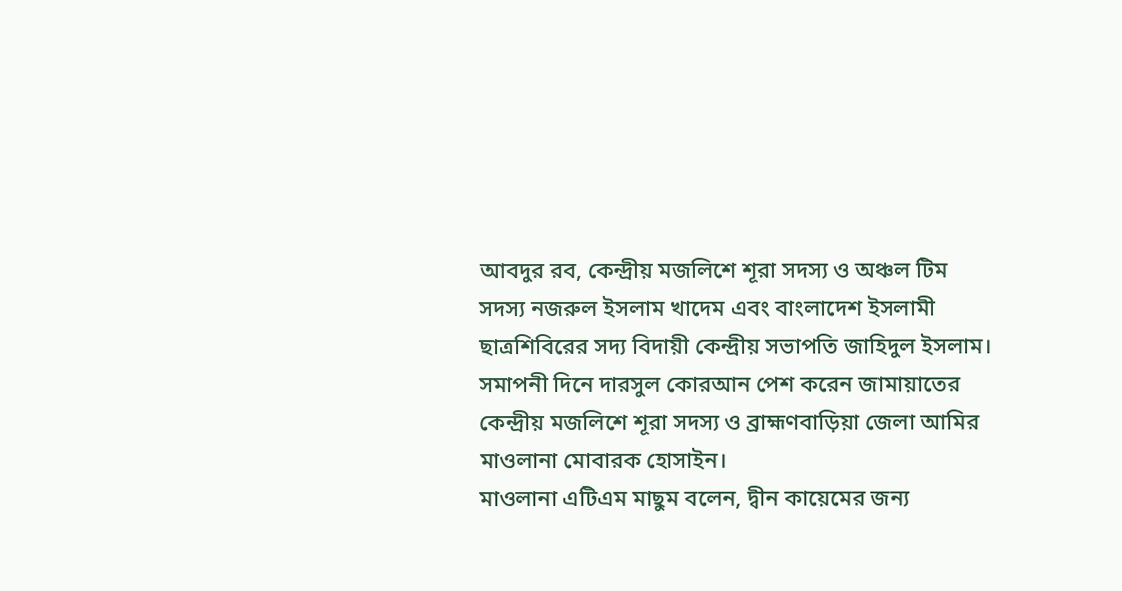আবদুর রব, কেন্দ্রীয় মজলিশে শূরা সদস্য ও অঞ্চল টিম সদস্য নজরুল ইসলাম খাদেম এবং বাংলাদেশ ইসলামী ছাত্রশিবিরের সদ্য বিদায়ী কেন্দ্রীয় সভাপতি জাহিদুল ইসলাম।
সমাপনী দিনে দারসুল কোরআন পেশ করেন জামায়াতের কেন্দ্রীয় মজলিশে শূরা সদস্য ও ব্রাহ্মণবাড়িয়া জেলা আমির মাওলানা মোবারক হোসাইন।
মাওলানা এটিএম মাছুম বলেন, দ্বীন কায়েমের জন্য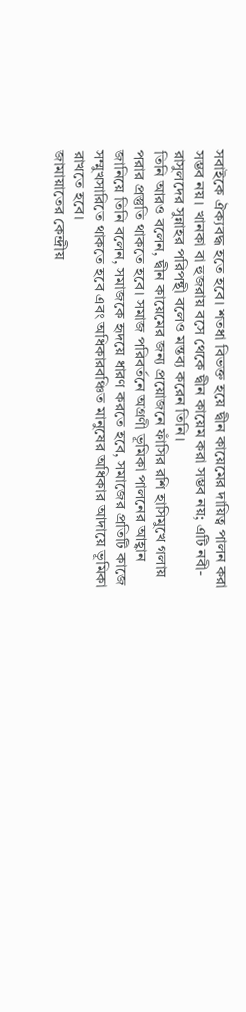সবাইকে ঐক্যবদ্ধ হতে হবে। শতধা বিভক্ত হয়ে দ্বীন কায়েমের দায়িত্ব পালন করা সম্ভব নয়। খানকা বা হুজরায় বসে থেকে দ্বীন কায়েম করা সম্ভব নয়; এটি নবী-রাসুলদের সুন্নাহর পরিপন্থী বলেও মন্তব্য করেন তিনি।
তিনি আরও বলেন, দ্বীন কায়েমের জন্য প্রয়োজনে ফাঁসির রশি হাসিমুখে গলায় পরার প্রস্তুতি থাকতে হবে। সমাজ পরিবর্তনে অগ্রণী ভূমিকা পালনের আহ্বান জানিয়ে তিনি বলেন, সমাজকে হৃদয়ে ধারণ করতে হবে, সমাজের প্রতিটি কাজে সম্মুখসারিতে থাকতে হবে এবং অধিকারবঞ্চিত মানুষের অধিকার আদায়ে ভূমিকা রাখতে হবে।
জামায়াতের কেন্দ্রীয়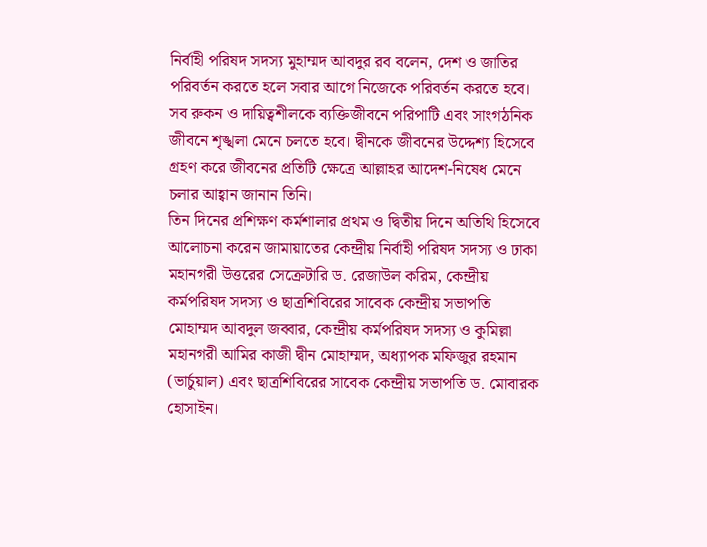নির্বাহী পরিষদ সদস্য মুহাম্মদ আবদুর রব বলেন, দেশ ও জাতির পরিবর্তন করতে হলে সবার আগে নিজেকে পরিবর্তন করতে হবে। সব রুকন ও দায়িত্বশীলকে ব্যক্তিজীবনে পরিপাটি এবং সাংগঠনিক জীবনে শৃঙ্খলা মেনে চলতে হবে। দ্বীনকে জীবনের উদ্দেশ্য হিসেবে গ্রহণ করে জীবনের প্রতিটি ক্ষেত্রে আল্লাহর আদেশ-নিষেধ মেনে চলার আহ্বান জানান তিনি।
তিন দিনের প্রশিক্ষণ কর্মশালার প্রথম ও দ্বিতীয় দিনে অতিথি হিসেবে আলোচনা করেন জামায়াতের কেন্দ্রীয় নির্বাহী পরিষদ সদস্য ও ঢাকা মহানগরী উত্তরের সেক্রেটারি ড. রেজাউল করিম, কেন্দ্রীয় কর্মপরিষদ সদস্য ও ছাত্রশিবিরের সাবেক কেন্দ্রীয় সভাপতি মোহাম্মদ আবদুল জব্বার, কেন্দ্রীয় কর্মপরিষদ সদস্য ও কুমিল্লা মহানগরী আমির কাজী দ্বীন মোহাম্মদ, অধ্যাপক মফিজুর রহমান (ভার্চুয়াল) এবং ছাত্রশিবিরের সাবেক কেন্দ্রীয় সভাপতি ড. মোবারক হোসাইন।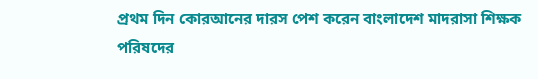প্রথম দিন কোরআনের দারস পেশ করেন বাংলাদেশ মাদরাসা শিক্ষক পরিষদের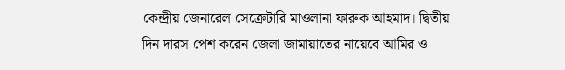কেন্দ্রীয় জেনারেল সেক্রেটারি মাওলানা ফারুক আহমাদ। দ্বিতীয় দিন দারস পেশ করেন জেলা জামায়াতের নায়েবে আমির ও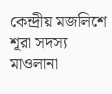কেন্দ্রীয় মজলিশে শূরা সদস্য মাওলানা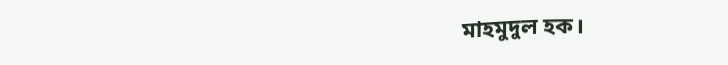মাহমুদুল হক।